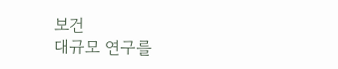보건
대규모 연구를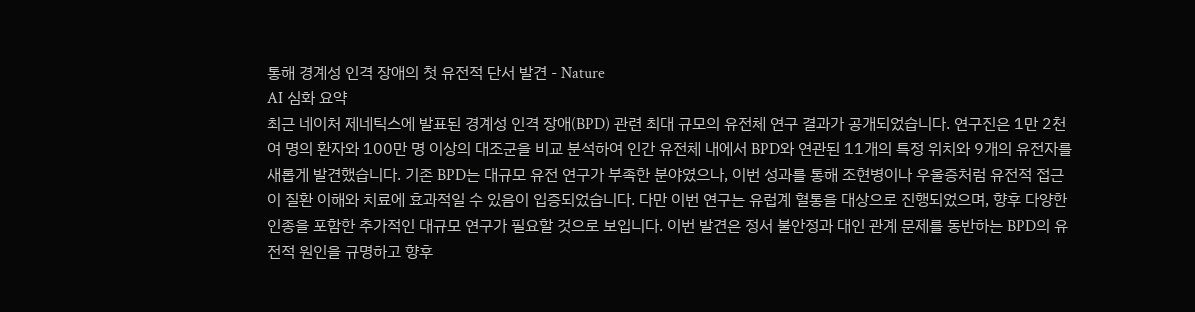통해 경계성 인격 장애의 첫 유전적 단서 발견 - Nature
AI 심화 요약
최근 네이처 제네틱스에 발표된 경계성 인격 장애(BPD) 관련 최대 규모의 유전체 연구 결과가 공개되었습니다. 연구진은 1만 2천여 명의 환자와 100만 명 이상의 대조군을 비교 분석하여 인간 유전체 내에서 BPD와 연관된 11개의 특정 위치와 9개의 유전자를 새롭게 발견했습니다. 기존 BPD는 대규모 유전 연구가 부족한 분야였으나, 이번 성과를 통해 조현병이나 우울증처럼 유전적 접근이 질환 이해와 치료에 효과적일 수 있음이 입증되었습니다. 다만 이번 연구는 유럽계 혈통을 대상으로 진행되었으며, 향후 다양한 인종을 포함한 추가적인 대규모 연구가 필요할 것으로 보입니다. 이번 발견은 정서 불안정과 대인 관계 문제를 동반하는 BPD의 유전적 원인을 규명하고 향후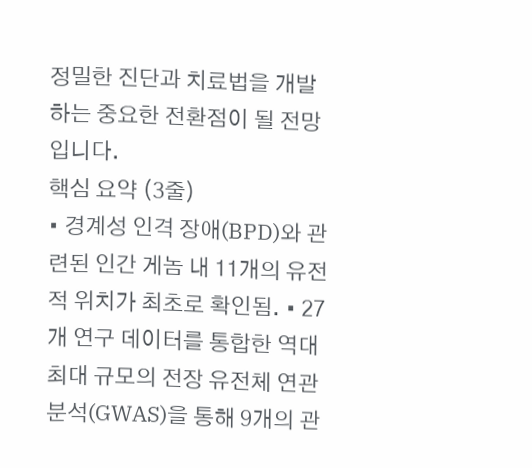정밀한 진단과 치료법을 개발하는 중요한 전환점이 될 전망입니다.
핵심 요약 (3줄)
• 경계성 인격 장애(BPD)와 관련된 인간 게놈 내 11개의 유전적 위치가 최초로 확인됨. • 27개 연구 데이터를 통합한 역대 최대 규모의 전장 유전체 연관 분석(GWAS)을 통해 9개의 관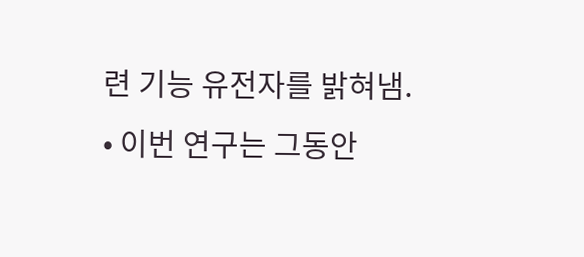련 기능 유전자를 밝혀냄. • 이번 연구는 그동안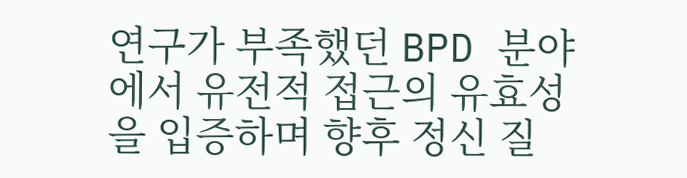연구가 부족했던 BPD 분야에서 유전적 접근의 유효성을 입증하며 향후 정신 질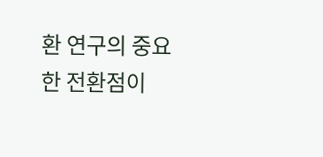환 연구의 중요한 전환점이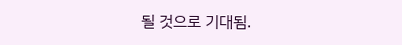될 것으로 기대됨.